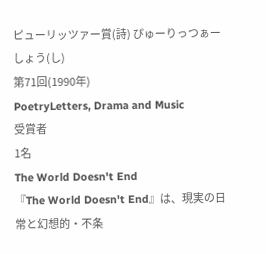ピューリッツァー賞(詩) ぴゅーりっつぁーしょう(し)
第71回(1990年)
PoetryLetters, Drama and Music
受賞者
1名
The World Doesn't End
『The World Doesn't End』は、現実の日常と幻想的・不条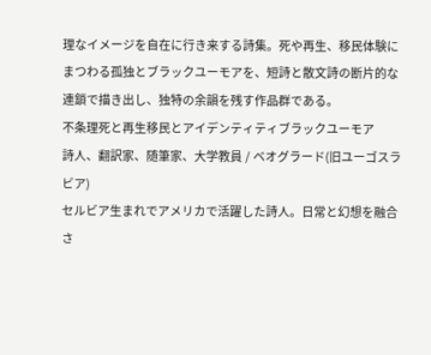理なイメージを自在に行き来する詩集。死や再生、移民体験にまつわる孤独とブラックユーモアを、短詩と散文詩の断片的な連鎖で描き出し、独特の余韻を残す作品群である。
不条理死と再生移民とアイデンティティブラックユーモア
詩人、翻訳家、随筆家、大学教員 / ベオグラード(旧ユーゴスラビア)
セルビア生まれでアメリカで活躍した詩人。日常と幻想を融合さ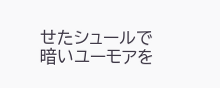せたシュールで暗いユーモアを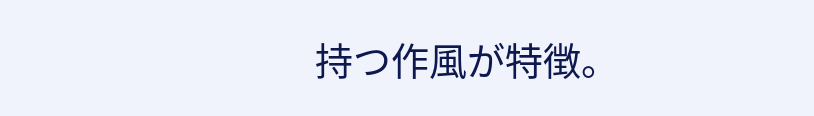持つ作風が特徴。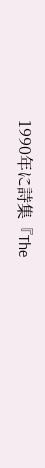1990年に詩集『The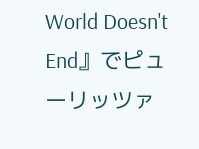World Doesn't End』でピューリッツァ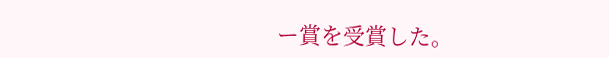ー賞を受賞した。